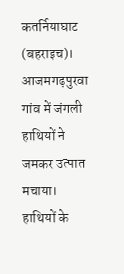कतर्नियाघाट (बहराइच)। आजमगढ़पुरवा गांव में जंगली हाथियों ने जमकर उत्पात मचाया। हाथियों के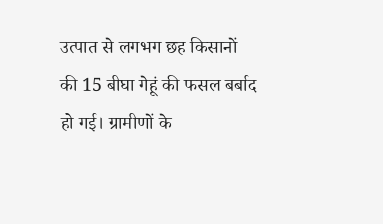उत्पात से लगभग छह किसानों की 15 बीघा गेहूं की फसल बर्बाद हो गई। ग्रामीणों के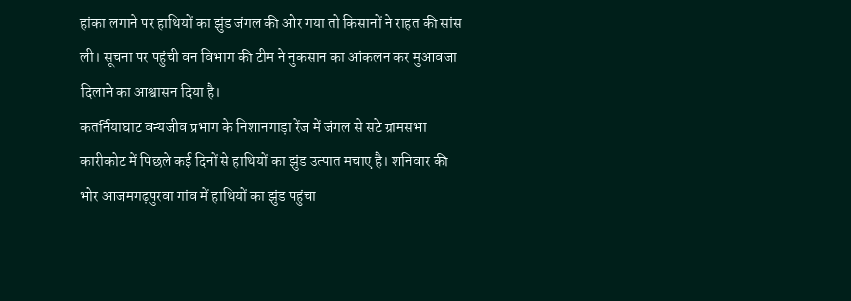हांका लगाने पर हाथियों का झुंड जंगल की ओर गया तो किसानों ने राहत की सांस ली। सूचना पर पहुंची वन विभाग की टीम ने नुकसान का आंकलन कर मुआवजा दिलाने का आश्वासन दिया है।
कतर्नियाघाट वन्यजीव प्रभाग के निशानगाड़ा रेंज में जंगल से सटे ग्रामसभा कारीकोट में पिछले कई दिनों से हाथियों का झुंड उत्पात मचाए है। शनिवार की भोर आजमगढ़पुरवा गांव में हाथियों का झुंड पहुंचा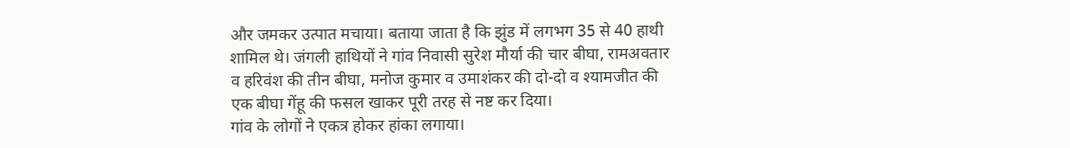और जमकर उत्पात मचाया। बताया जाता है कि झुंड में लगभग 35 से 40 हाथी शामिल थे। जंगली हाथियों ने गांव निवासी सुरेश मौर्या की चार बीघा, रामअवतार व हरिवंश की तीन बीघा, मनोज कुमार व उमाशंकर की दो-दो व श्यामजीत की एक बीघा गेंहू की फसल खाकर पूरी तरह से नष्ट कर दिया।
गांव के लोगों ने एकत्र होकर हांका लगाया।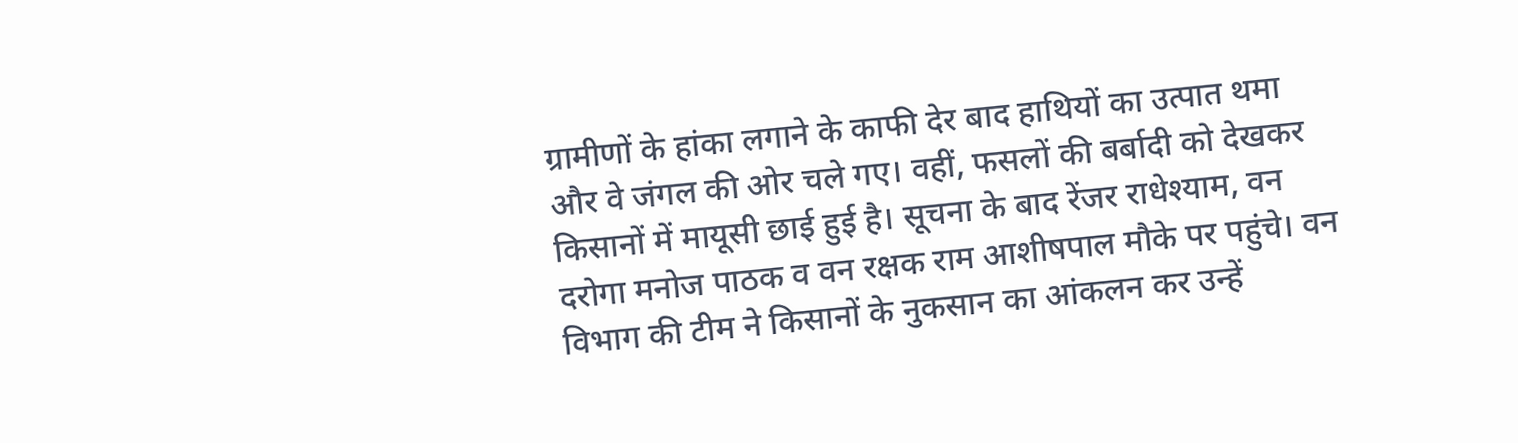ग्रामीणों के हांका लगाने के काफी देर बाद हाथियों का उत्पात थमा और वे जंगल की ओर चले गए। वहीं, फसलों की बर्बादी को देखकर किसानों में मायूसी छाई हुई है। सूचना के बाद रेंजर राधेश्याम, वन दरोगा मनोज पाठक व वन रक्षक राम आशीषपाल मौके पर पहुंचे। वन विभाग की टीम ने किसानों के नुकसान का आंकलन कर उन्हें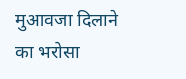मुआवजा दिलाने का भरोसा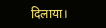दिलाया।